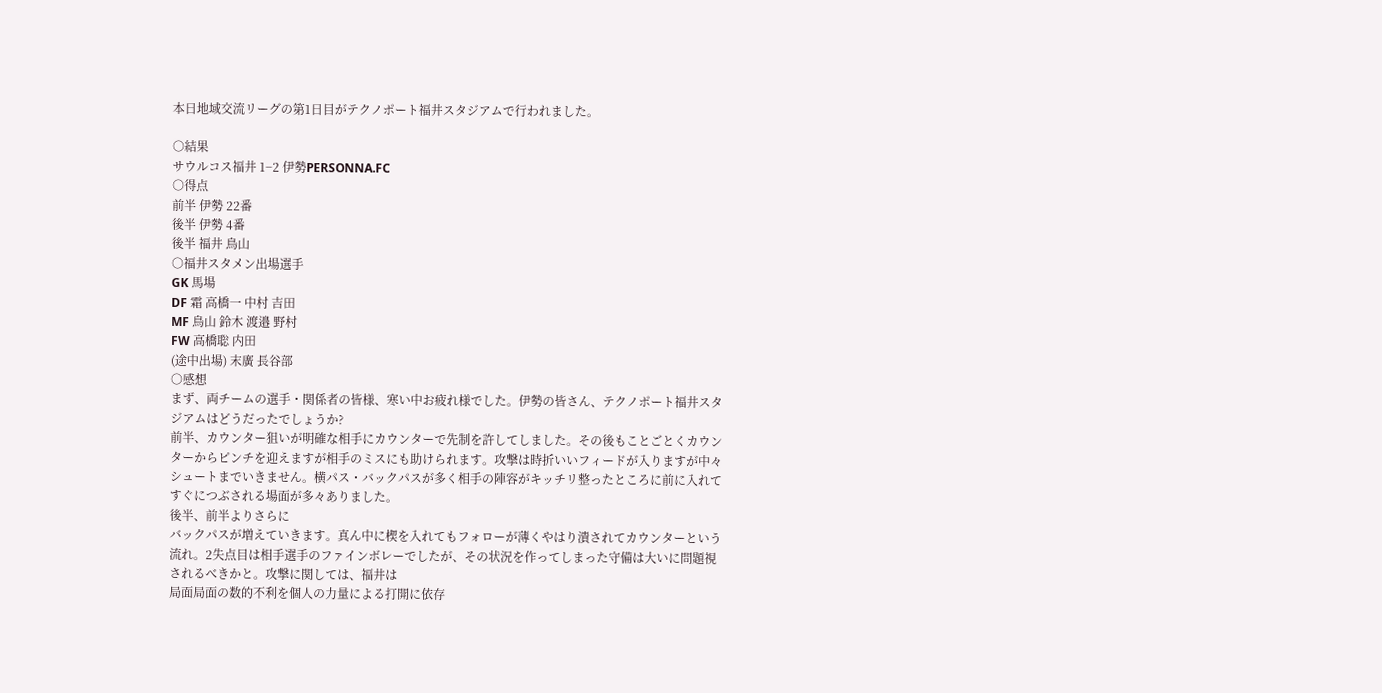本日地域交流リーグの第1日目がテクノポート福井スタジアムで行われました。

○結果
サウルコス福井 1−2 伊勢PERSONNA.FC
○得点
前半 伊勢 22番
後半 伊勢 4番
後半 福井 鳥山
○福井スタメン出場選手
GK 馬場
DF 霜 高橋一 中村 吉田
MF 鳥山 鈴木 渡邉 野村
FW 高橋聡 内田
(途中出場) 末廣 長谷部
○感想
まず、両チームの選手・関係者の皆様、寒い中お疲れ様でした。伊勢の皆さん、テクノポート福井スタジアムはどうだったでしょうか?
前半、カウンター狙いが明確な相手にカウンターで先制を許してしました。その後もことごとくカウンターからピンチを迎えますが相手のミスにも助けられます。攻撃は時折いいフィードが入りますが中々シュートまでいきません。横パス・バックパスが多く相手の陣容がキッチリ整ったところに前に入れてすぐにつぶされる場面が多々ありました。
後半、前半よりさらに
バックパスが増えていきます。真ん中に楔を入れてもフォローが薄くやはり潰されてカウンターという流れ。2失点目は相手選手のファインボレーでしたが、その状況を作ってしまった守備は大いに問題視されるべきかと。攻撃に関しては、福井は
局面局面の数的不利を個人の力量による打開に依存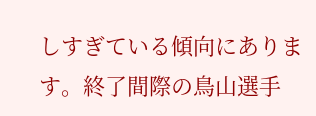しすぎている傾向にあります。終了間際の鳥山選手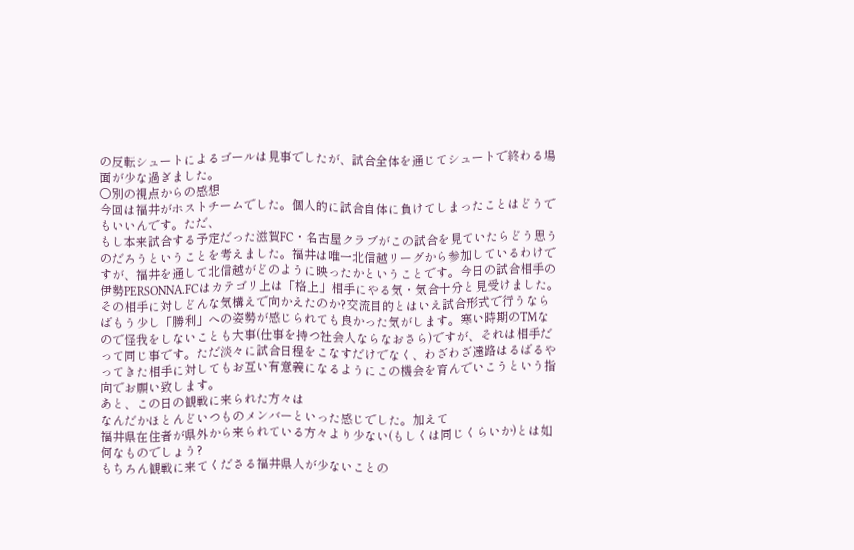の反転シュートによるゴールは見事でしたが、試合全体を通じてシュートで終わる場面が少な過ぎました。
○別の視点からの感想
今回は福井がホストチームでした。個人的に試合自体に負けてしまったことはどうでもいいんです。ただ、
もし本来試合する予定だった滋賀FC・名古屋クラブがこの試合を見ていたらどう思うのだろうということを考えました。福井は唯一北信越リーグから参加しているわけですが、福井を通して北信越がどのように映ったかということです。今日の試合相手の伊勢PERSONNA.FCはカテゴリ上は「格上」相手にやる気・気合十分と見受けました。その相手に対しどんな気構えで向かえたのか?交流目的とはいえ試合形式で行うならばもう少し「勝利」への姿勢が感じられても良かった気がします。寒い時期のTMなので怪我をしないことも大事(仕事を持つ社会人ならなおさら)ですが、それは相手だって同じ事です。ただ淡々に試合日程をこなすだけでなく、わざわざ遠路はるばるやってきた相手に対してもお互い有意義になるようにこの機会を育んでいこうという指向でお願い致します。
あと、この日の観戦に来られた方々は
なんだかほとんどいつものメンバーといった感じでした。加えて
福井県在住者が県外から来られている方々より少ない(もしくは同じくらいか)とは如何なものでしょう?
もちろん観戦に来てくださる福井県人が少ないことの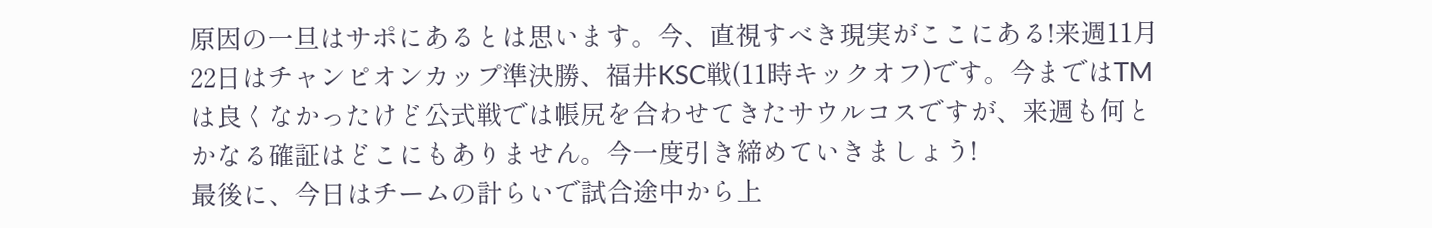原因の一旦はサポにあるとは思います。今、直視すべき現実がここにある!来週11月22日はチャンピオンカップ準決勝、福井KSC戦(11時キックオフ)です。今まではTMは良くなかったけど公式戦では帳尻を合わせてきたサウルコスですが、来週も何とかなる確証はどこにもありません。今一度引き締めていきましょう!
最後に、今日はチームの計らいで試合途中から上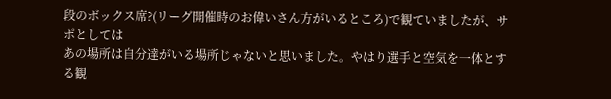段のボックス席?(リーグ開催時のお偉いさん方がいるところ)で観ていましたが、サポとしては
あの場所は自分達がいる場所じゃないと思いました。やはり選手と空気を一体とする観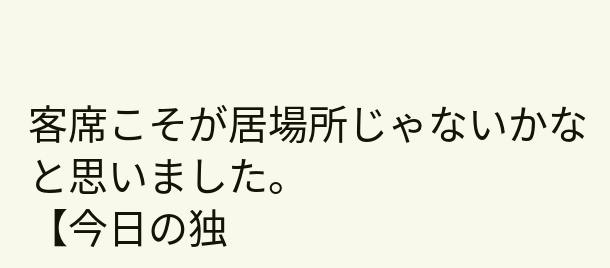客席こそが居場所じゃないかなと思いました。
【今日の独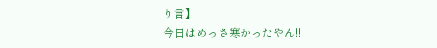り言】
今日はめっさ寒かったやん!!